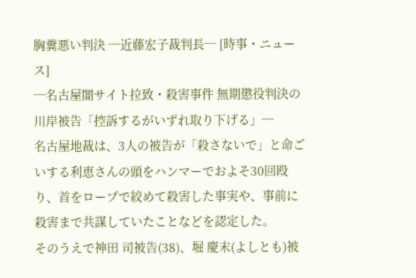胸糞悪い判決 ─近藤宏子裁判長─ [時事・ニュース]
─名古屋闇サイト拉致・殺害事件 無期懲役判決の川岸被告「控訴するがいずれ取り下げる」─
名古屋地裁は、3人の被告が「殺さないで」と命ごいする利恵さんの頭をハンマーでおよそ30回殴り、首をロープで絞めて殺害した事実や、事前に殺害まで共謀していたことなどを認定した。
そのうえで神田 司被告(38)、堀 慶末(よしとも)被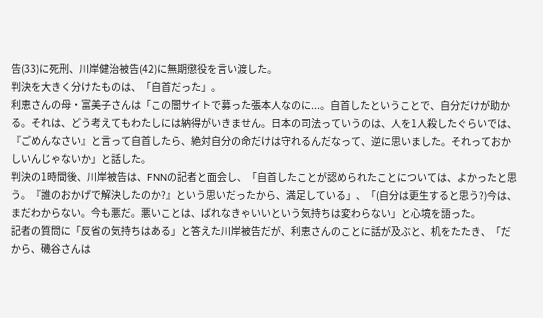告(33)に死刑、川岸健治被告(42)に無期懲役を言い渡した。
判決を大きく分けたものは、「自首だった」。
利恵さんの母・富美子さんは「この闇サイトで募った張本人なのに...。自首したということで、自分だけが助かる。それは、どう考えてもわたしには納得がいきません。日本の司法っていうのは、人を1人殺したぐらいでは、『ごめんなさい』と言って自首したら、絶対自分の命だけは守れるんだなって、逆に思いました。それっておかしいんじゃないか」と話した。
判決の1時間後、川岸被告は、FNNの記者と面会し、「自首したことが認められたことについては、よかったと思う。『誰のおかげで解決したのか?』という思いだったから、満足している」、「(自分は更生すると思う?)今は、まだわからない。今も悪だ。悪いことは、ばれなきゃいいという気持ちは変わらない」と心境を語った。
記者の質問に「反省の気持ちはある」と答えた川岸被告だが、利恵さんのことに話が及ぶと、机をたたき、「だから、磯谷さんは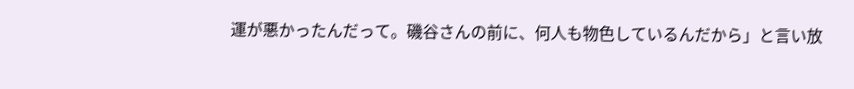運が悪かったんだって。磯谷さんの前に、何人も物色しているんだから」と言い放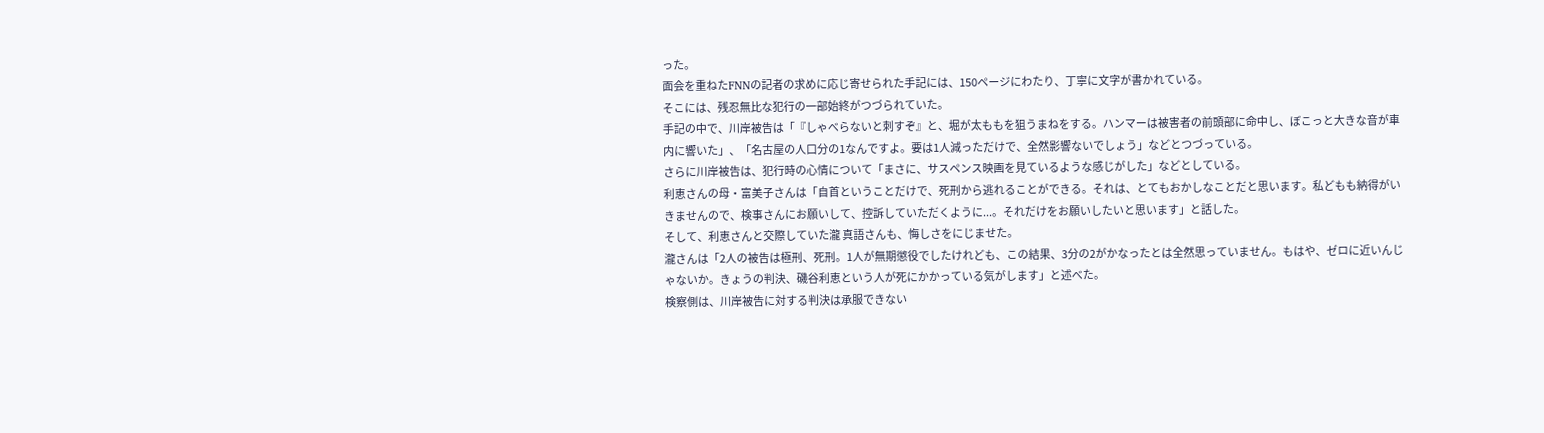った。
面会を重ねたFNNの記者の求めに応じ寄せられた手記には、150ページにわたり、丁寧に文字が書かれている。
そこには、残忍無比な犯行の一部始終がつづられていた。
手記の中で、川岸被告は「『しゃべらないと刺すぞ』と、堀が太ももを狙うまねをする。ハンマーは被害者の前頭部に命中し、ぼこっと大きな音が車内に響いた」、「名古屋の人口分の1なんですよ。要は1人減っただけで、全然影響ないでしょう」などとつづっている。
さらに川岸被告は、犯行時の心情について「まさに、サスペンス映画を見ているような感じがした」などとしている。
利恵さんの母・富美子さんは「自首ということだけで、死刑から逃れることができる。それは、とてもおかしなことだと思います。私どもも納得がいきませんので、検事さんにお願いして、控訴していただくように...。それだけをお願いしたいと思います」と話した。
そして、利恵さんと交際していた瀧 真語さんも、悔しさをにじませた。
瀧さんは「2人の被告は極刑、死刑。1人が無期懲役でしたけれども、この結果、3分の2がかなったとは全然思っていません。もはや、ゼロに近いんじゃないか。きょうの判決、磯谷利恵という人が死にかかっている気がします」と述べた。
検察側は、川岸被告に対する判決は承服できない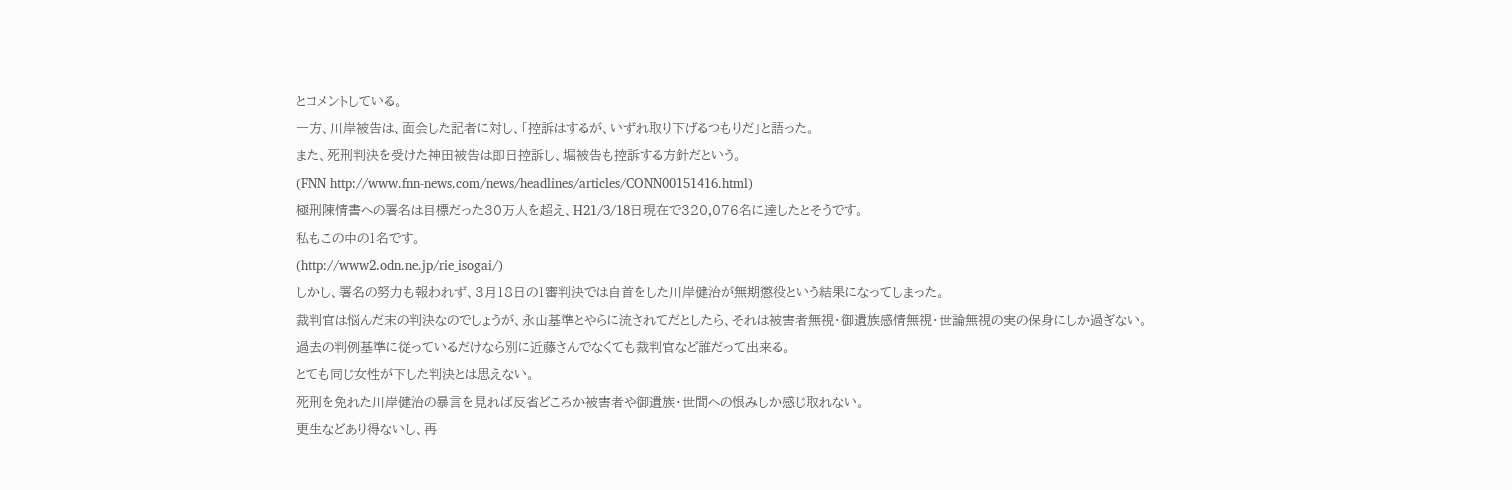とコメントしている。
一方、川岸被告は、面会した記者に対し、「控訴はするが、いずれ取り下げるつもりだ」と語った。
また、死刑判決を受けた神田被告は即日控訴し、堀被告も控訴する方針だという。
(FNN http://www.fnn-news.com/news/headlines/articles/CONN00151416.html)
極刑陳情書への署名は目標だった30万人を超え、H21/3/18日現在で320,076名に達したとそうです。
私もこの中の1名です。
(http://www2.odn.ne.jp/rie_isogai/)
しかし、署名の努力も報われず、3月18日の1審判決では自首をした川岸健治が無期懲役という結果になってしまった。
裁判官は悩んだ末の判決なのでしょうが、永山基準とやらに流されてだとしたら、それは被害者無視・御遺族感情無視・世論無視の実の保身にしか過ぎない。
過去の判例基準に従っているだけなら別に近藤さんでなくても裁判官など誰だって出来る。
とても同じ女性が下した判決とは思えない。
死刑を免れた川岸健治の暴言を見れば反省どころか被害者や御遺族・世間への恨みしか感じ取れない。
更生などあり得ないし、再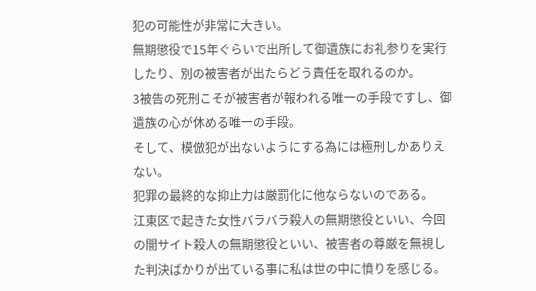犯の可能性が非常に大きい。
無期懲役で15年ぐらいで出所して御遺族にお礼参りを実行したり、別の被害者が出たらどう責任を取れるのか。
3被告の死刑こそが被害者が報われる唯一の手段ですし、御遺族の心が休める唯一の手段。
そして、模倣犯が出ないようにする為には極刑しかありえない。
犯罪の最終的な抑止力は厳罰化に他ならないのである。
江東区で起きた女性バラバラ殺人の無期懲役といい、今回の闇サイト殺人の無期懲役といい、被害者の尊厳を無視した判決ばかりが出ている事に私は世の中に憤りを感じる。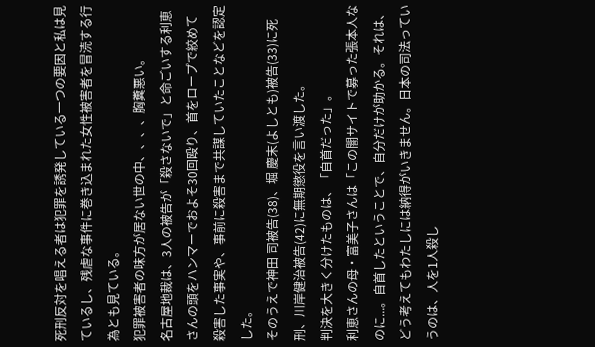死刑反対を唱える者は犯罪を誘発している一つの要因と私は見ているし、残虐な事件に巻き込まれた女性被害者を冒涜する行為とも見ている。
犯罪被害者の味方が居ない世の中、、、、胸糞悪い。
名古屋地裁は、3人の被告が「殺さないで」と命ごいする利恵さんの頭をハンマーでおよそ30回殴り、首をロープで絞めて殺害した事実や、事前に殺害まで共謀していたことなどを認定した。
そのうえで神田 司被告(38)、堀 慶末(よしとも)被告(33)に死刑、川岸健治被告(42)に無期懲役を言い渡した。
判決を大きく分けたものは、「自首だった」。
利恵さんの母・富美子さんは「この闇サイトで募った張本人なのに...。自首したということで、自分だけが助かる。それは、どう考えてもわたしには納得がいきません。日本の司法っていうのは、人を1人殺し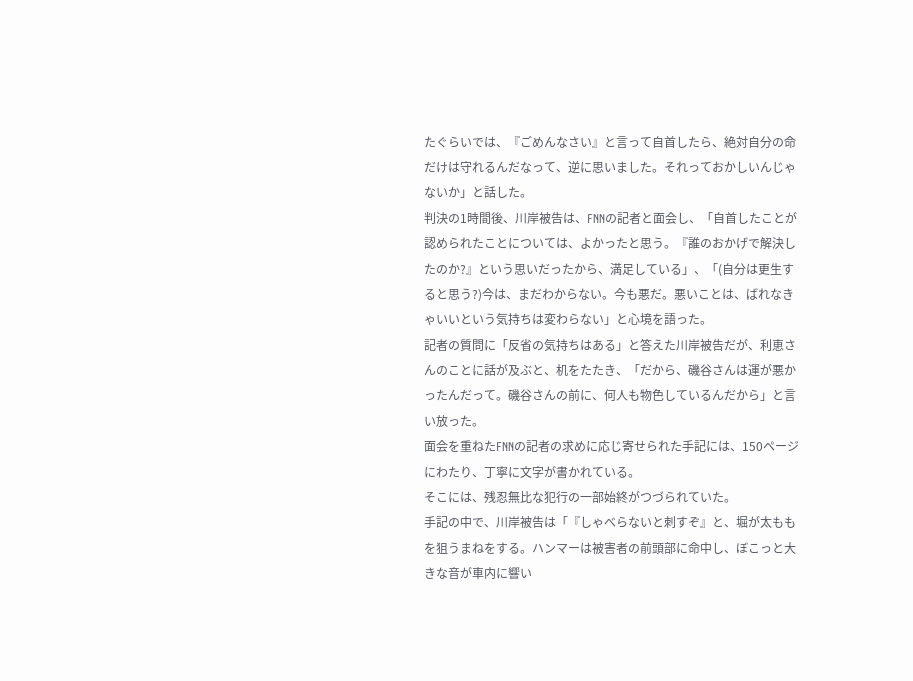たぐらいでは、『ごめんなさい』と言って自首したら、絶対自分の命だけは守れるんだなって、逆に思いました。それっておかしいんじゃないか」と話した。
判決の1時間後、川岸被告は、FNNの記者と面会し、「自首したことが認められたことについては、よかったと思う。『誰のおかげで解決したのか?』という思いだったから、満足している」、「(自分は更生すると思う?)今は、まだわからない。今も悪だ。悪いことは、ばれなきゃいいという気持ちは変わらない」と心境を語った。
記者の質問に「反省の気持ちはある」と答えた川岸被告だが、利恵さんのことに話が及ぶと、机をたたき、「だから、磯谷さんは運が悪かったんだって。磯谷さんの前に、何人も物色しているんだから」と言い放った。
面会を重ねたFNNの記者の求めに応じ寄せられた手記には、150ページにわたり、丁寧に文字が書かれている。
そこには、残忍無比な犯行の一部始終がつづられていた。
手記の中で、川岸被告は「『しゃべらないと刺すぞ』と、堀が太ももを狙うまねをする。ハンマーは被害者の前頭部に命中し、ぼこっと大きな音が車内に響い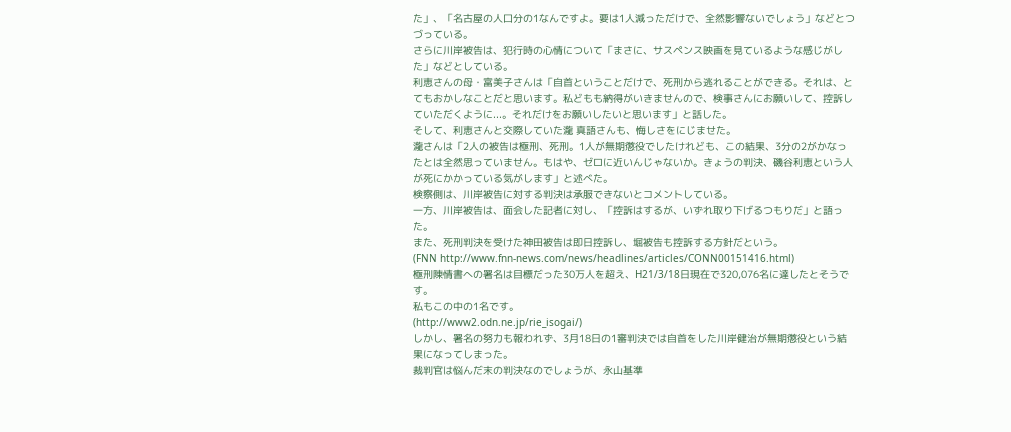た」、「名古屋の人口分の1なんですよ。要は1人減っただけで、全然影響ないでしょう」などとつづっている。
さらに川岸被告は、犯行時の心情について「まさに、サスペンス映画を見ているような感じがした」などとしている。
利恵さんの母・富美子さんは「自首ということだけで、死刑から逃れることができる。それは、とてもおかしなことだと思います。私どもも納得がいきませんので、検事さんにお願いして、控訴していただくように...。それだけをお願いしたいと思います」と話した。
そして、利恵さんと交際していた瀧 真語さんも、悔しさをにじませた。
瀧さんは「2人の被告は極刑、死刑。1人が無期懲役でしたけれども、この結果、3分の2がかなったとは全然思っていません。もはや、ゼロに近いんじゃないか。きょうの判決、磯谷利恵という人が死にかかっている気がします」と述べた。
検察側は、川岸被告に対する判決は承服できないとコメントしている。
一方、川岸被告は、面会した記者に対し、「控訴はするが、いずれ取り下げるつもりだ」と語った。
また、死刑判決を受けた神田被告は即日控訴し、堀被告も控訴する方針だという。
(FNN http://www.fnn-news.com/news/headlines/articles/CONN00151416.html)
極刑陳情書への署名は目標だった30万人を超え、H21/3/18日現在で320,076名に達したとそうです。
私もこの中の1名です。
(http://www2.odn.ne.jp/rie_isogai/)
しかし、署名の努力も報われず、3月18日の1審判決では自首をした川岸健治が無期懲役という結果になってしまった。
裁判官は悩んだ末の判決なのでしょうが、永山基準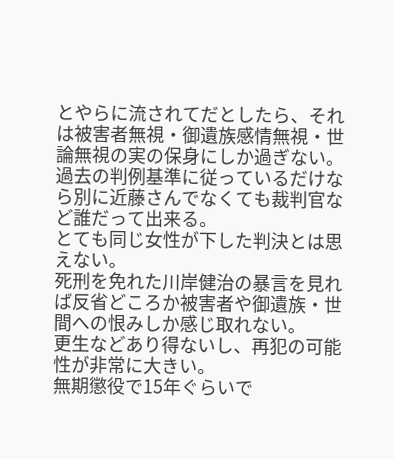とやらに流されてだとしたら、それは被害者無視・御遺族感情無視・世論無視の実の保身にしか過ぎない。
過去の判例基準に従っているだけなら別に近藤さんでなくても裁判官など誰だって出来る。
とても同じ女性が下した判決とは思えない。
死刑を免れた川岸健治の暴言を見れば反省どころか被害者や御遺族・世間への恨みしか感じ取れない。
更生などあり得ないし、再犯の可能性が非常に大きい。
無期懲役で15年ぐらいで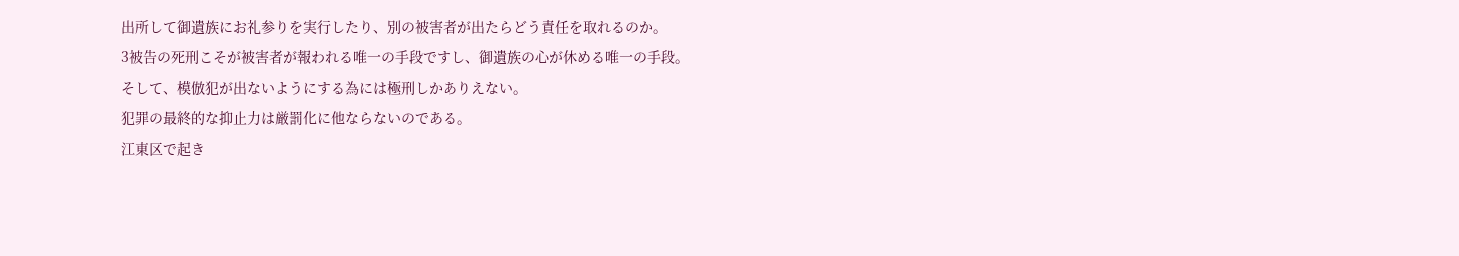出所して御遺族にお礼参りを実行したり、別の被害者が出たらどう責任を取れるのか。
3被告の死刑こそが被害者が報われる唯一の手段ですし、御遺族の心が休める唯一の手段。
そして、模倣犯が出ないようにする為には極刑しかありえない。
犯罪の最終的な抑止力は厳罰化に他ならないのである。
江東区で起き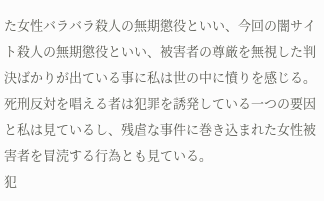た女性バラバラ殺人の無期懲役といい、今回の闇サイト殺人の無期懲役といい、被害者の尊厳を無視した判決ばかりが出ている事に私は世の中に憤りを感じる。
死刑反対を唱える者は犯罪を誘発している一つの要因と私は見ているし、残虐な事件に巻き込まれた女性被害者を冒涜する行為とも見ている。
犯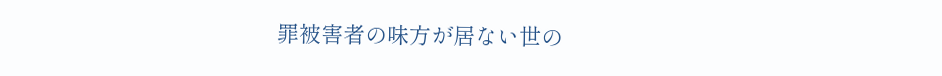罪被害者の味方が居ない世の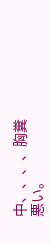中、、、、胸糞悪い。